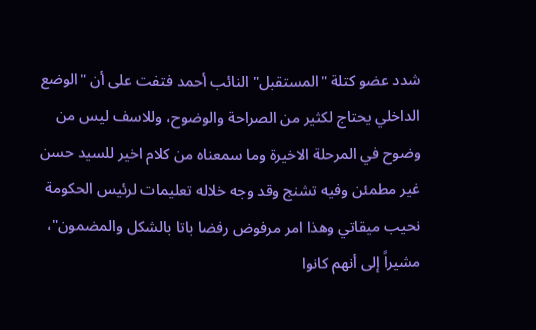شدد عضو كتلة "المستقبل" النائب أحمد فتفت على أن "الوضع الداخلي يحتاج لكثير من الصراحة والوضوح، وللاسف ليس من وضوح في المرحلة الاخيرة وما سمعناه من كلام اخير للسيد حسن غير مطمئن وفيه تشنج وقد وجه خلاله تعليمات لرئيس الحكومة نحيب ميقاتي وهذا امر مرفوض رفضا باتا بالشكل والمضمون"، مشيراً إلى أنهم كانوا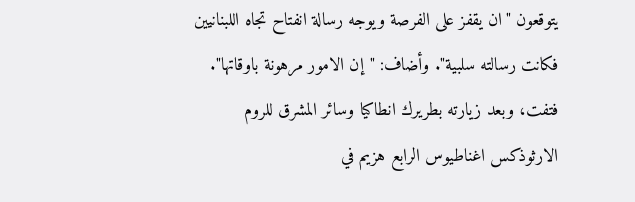يتوقعون "ان يقفز على الفرصة ويوجه رسالة انفتاح تجاه اللبنانيين فكانت رسالته سلبية". وأضاف: "إن الامور مرهونة باوقاتها".
فتفت، وبعد زيارته بطريرك انطاكيا وسائر المشرق للروم الارثوذكس اغناطيوس الرابع هزيم في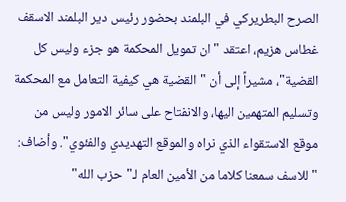الصرح البطريركي في البلمند بحضور رئيس دير البلمند الاسقف غطاس هزيم، اعتقد "ان تمويل المحكمة هو جزء وليس كل القضية"، مشيراً إلى أن "القضية هي كيفية التعامل مع المحكمة وتسليم المتهمين اليها، والانفتاح على سائر الامور وليس من موقع الاستقواء الذي نراه والموقع التهديدي والفئوي". وأضاف: "للاسف سمعنا كلاما من الأمين العام لـ"حزب الله"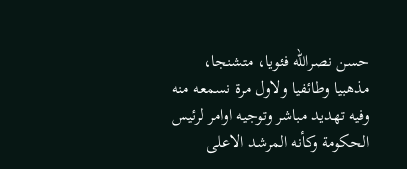حسن نصرالله فئويا، متشنجا، مذهبيا وطائفيا ولاول مرة نسمعه منه وفيه تهديد مباشر وتوجيه اوامر لرئيس الحكومة وكأنه المرشد الاعلى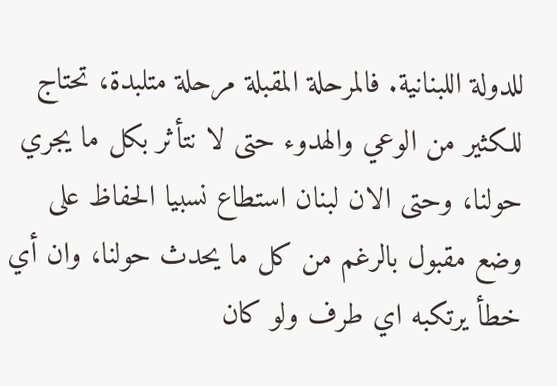للدولة اللبنانية. فالمرحلة المقبلة مرحلة متلبدة، تحتاج للكثير من الوعي والهدوء حتى لا نتأثر بكل ما يجري حولنا، وحتى الان لبنان استطاع نسبيا الحفاظ على وضع مقبول بالرغم من كل ما يحدث حولنا، وان أي خطأ يرتكبه اي طرف ولو كان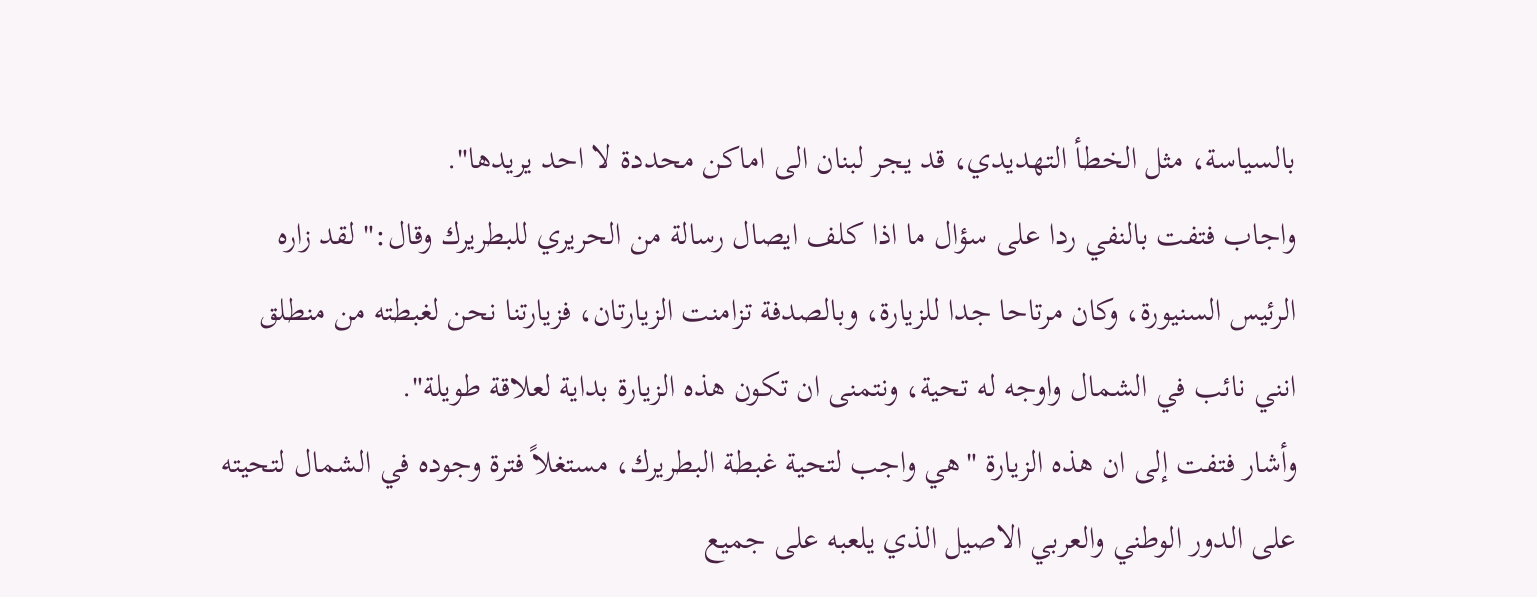بالسياسة، مثل الخطأ التهديدي، قد يجر لبنان الى اماكن محددة لا احد يريدها".
واجاب فتفت بالنفي ردا على سؤال ما اذا كلف ايصال رسالة من الحريري للبطريرك وقال:" لقد زاره الرئيس السنيورة، وكان مرتاحا جدا للزيارة، وبالصدفة تزامنت الزيارتان، فزيارتنا نحن لغبطته من منطلق انني نائب في الشمال واوجه له تحية، ونتمنى ان تكون هذه الزيارة بداية لعلاقة طويلة".
وأشار فتفت إلى ان هذه الزيارة "هي واجب لتحية غبطة البطريرك، مستغلاً فترة وجوده في الشمال لتحيته على الدور الوطني والعربي الاصيل الذي يلعبه على جميع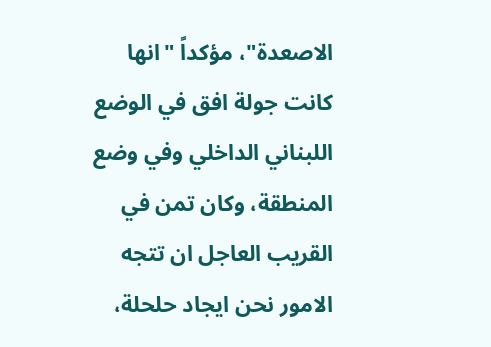الاصعدة"، مؤكداً "انها كانت جولة افق في الوضع اللبناني الداخلي وفي وضع المنطقة، وكان تمن في القريب العاجل ان تتجه الامور نحن ايجاد حلحلة،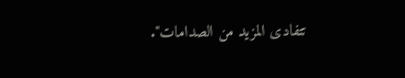تتفادى المزيد من الصدامات".